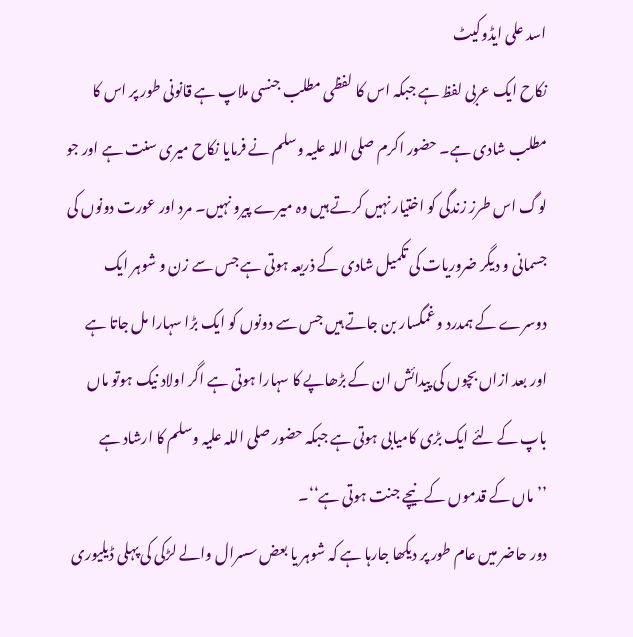اسد علی ایڈوکیٹ
نکاح ایک عربی لفظ ہے جبکہ اس کا لفظی مطلب جنسی ملاپ ہے قانونی طور پر اس کا مطلب شادی ہے۔ حضور اکرم صلی اللہ علیہ وسلم نے فرمایا نکاح میری سنت ہے اور جو لوگ اس طرز زندگی کو اختیار نہیں کرتے ہیں وہ میرے پیرو نہیں۔ مرد اور عورت دونوں کی جسمانی و دیگر ضروریات کی تکمیل شادی کے ذریعہ ہوتی ہے جس سے زن و شوہر ایک دوسرے کے ہمدرد و غمگسار بن جاتے ہیں جس سے دونوں کو ایک بڑا سہارا مل جاتا ہے اور بعد ازاں بچوں کی پیدائش ان کے بڑھاپے کا سہارا ہوتی ہے اگر اولاد نیک ہوتو ماں باپ کے لئے ایک بڑی کامیابی ہوتی ہے جبکہ حضور صلی اللہ علیہ وسلم کا ارشاد ہے ’’ماں کے قدموں کے نیچے جنت ہوتی ہے‘‘۔
دور حاضر میں عام طور پر دیکھا جارہا ہے کہ شوہر یا بعض سسرال والے لڑکی کی پہلی ڈیلیوری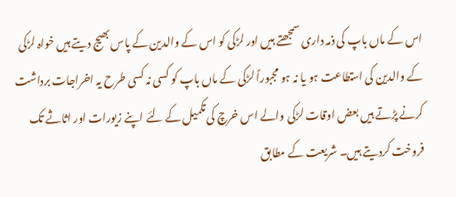اس کے ماں باپ کی ذمہ داری سمجھتے ہیں اور لڑکی کو اس کے والدین کے پاس بھیج دیتے ہیں خواہ لڑکی کے والدین کی استطاعت ہو یا نہ ہو مجبوراً لڑکی کے ماں باپ کو کسی نہ کسی طرح یہ اخراجات برداشت کرنے پڑتے ہیں بعض اوقات لڑکی والے اس خرچ کی تکمیل کے لئے اپنے زیورات اور اثاثے تک فروخت کردیتے ہیں۔ شریعت کے مطابق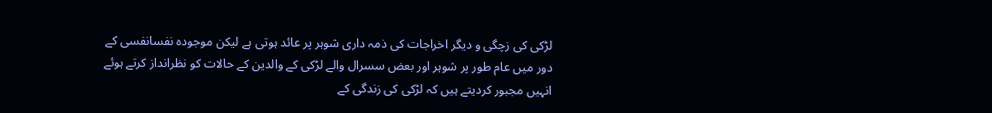لڑکی کی زچگی و دیگر اخراجات کی ذمہ داری شوہر پر عائد ہوتی ہے لیکن موجودہ نفسانفسی کے دور میں عام طور پر شوہر اور بعض سسرال والے لڑکی کے والدین کے حالات کو نظرانداز کرتے ہوئے انہیں مجبور کردیتے ہیں کہ لڑکی کی زندگی کے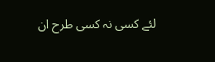لئے کسی نہ کسی طرح ان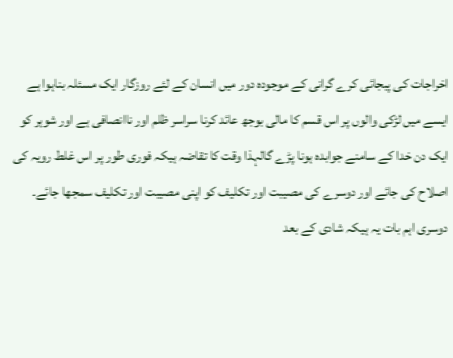اخراجات کی پبجائی کرے گرانی کے موجودہ دور میں انسان کے لئے روزگار ایک مسئلہ بناہوا ہے ایسے میں لڑکی والوں پر اس قسم کا مالی بوجھ عائد کرنا سراسر ظلم اور ناانصافی ہے اور شوہر کو ایک دن خدا کے سامنے جوابدہ ہونا پڑے گالہذا وقت کا تقاضہ ہیکہ فوری طور پر اس غلط رویہ کی اصلاح کی جائے اور دوسرے کی مصیبت اور تکلیف کو اپنی مصیبت اور تکلیف سمجھا جائے۔
دوسری اہم بات یہ ہیکہ شادی کے بعد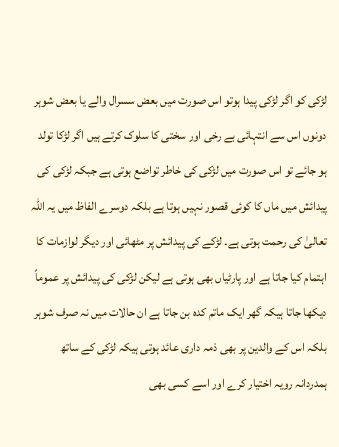لڑکی کو اگر لڑکی پیدا ہوتو اس صورت میں بعض سسرال والے یا بعض شوہر دونوں اس سے انتہائی بے رخی اور سختی کا سلوک کرتے ہیں اگر لڑکا تولد ہو جائے تو اس صورت میں لڑکی کی خاطر تواضع ہوتی ہے جبکہ لڑکی کی پیدائش میں ماں کا کوئی قصور نہیں ہوتا ہے بلکہ دوسرے الفاظ میں یہ اللہ تعالیٰ کی رحمت ہوتی ہے۔ لڑکے کی پیدائش پر مٹھائی اور دیگر لوازمات کا اہتمام کیا جاتا ہے اور پارٹیاں بھی ہوتی ہے لیکن لڑکی کی پیدائش پر عموماً دیکھا جاتا ہیکہ گھر ایک ماتم کدہ بن جاتا ہے ان حالات میں نہ صرف شوہر بلکہ اس کے والدین پر بھی ذمہ داری عائد ہوتی ہیکہ لڑکی کے ساتھ ہمدردانہ رویہ اختیار کرے اور اسے کسی بھی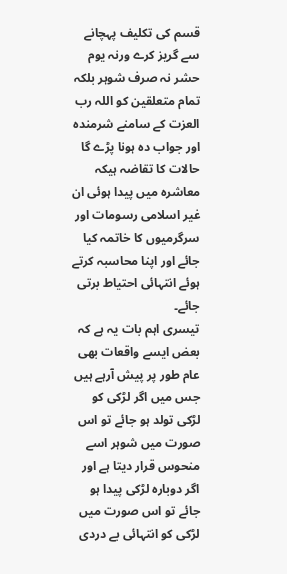قسم کی تکلیف پہچانے سے گریز کرے ورنہ یوم حشر نہ صرف شوہر بلکہ تمام متعلقین کو اللہ رب العزت کے سامنے شرمندہ اور جواب دہ ہونا پڑے گا حالات کا تقاضہ ہیکہ معاشرہ میں پیدا ہوئی ان غیر اسلامی رسومات اور سرگرمیوں کا خاتمہ کیا جائے اور اپنا محاسبہ کرتے ہوئے انتہائی احتیاط برتی جائے۔
تیسری اہم بات یہ ہے کہ بعض ایسے واقعات بھی عام طور پر پیش آرہے ہیں جس میں اگر لڑکی کو لڑکی تولد ہو جائے تو اس صورت میں شوہر اسے منحوس قرار دیتا ہے اور اگر دوبارہ لڑکی پیدا ہو جائے تو اس صورت میں لڑکی کو انتہائی بے دردی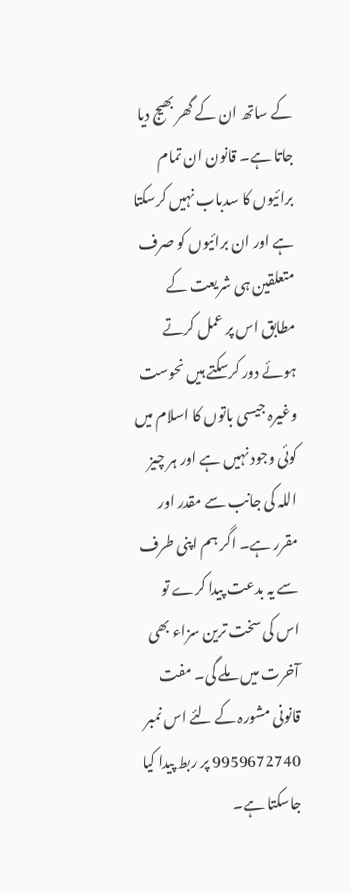کے ساتھ ان کے گھر بھیج دیا جاتا ہے۔ قانون ان تمام برائیوں کا سدباب نہیں کرسکتا ہے اور ان برائیوں کو صرف متعلقین ہی شریعت کے مطابق اس پر عمل کرتے ہوئے دور کرسکتے ہیں نحوست وغیرہ جیسی باتوں کا اسلام میں کوئی وجود نہیں ہے اور ہر چیز اللہ کی جانب سے مقدر اور مقرر ہے۔ اگر ہم اپنی طرف سے یہ بدعت پیدا کرے تو اس کی سخت ترین سزاء بھی آخرت میں ملے گی۔ مفت قانونی مشورہ کے لئے اس نمبر 9959672740 پر ربط پیدا کیا جاسکتا ہے۔